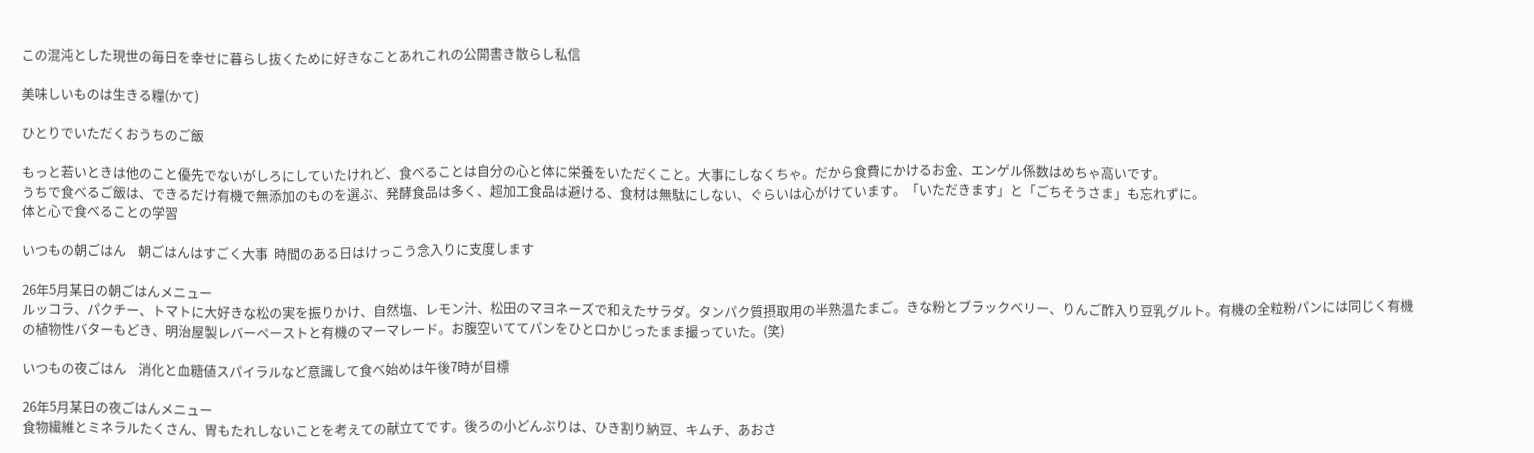この混沌とした現世の毎日を幸せに暮らし抜くために好きなことあれこれの公開書き散らし私信

美味しいものは生きる糧(かて)

ひとりでいただくおうちのご飯

もっと若いときは他のこと優先でないがしろにしていたけれど、食べることは自分の心と体に栄養をいただくこと。大事にしなくちゃ。だから食費にかけるお金、エンゲル係数はめちゃ高いです。
うちで食べるご飯は、できるだけ有機で無添加のものを選ぶ、発酵食品は多く、超加工食品は避ける、食材は無駄にしない、ぐらいは心がけています。「いただきます」と「ごちそうさま」も忘れずに。
体と心で食べることの学習

いつもの朝ごはん    朝ごはんはすごく大事  時間のある日はけっこう念入りに支度します

26年5月某日の朝ごはんメニュー
ルッコラ、パクチー、トマトに大好きな松の実を振りかけ、自然塩、レモン汁、松田のマヨネーズで和えたサラダ。タンパク質摂取用の半熟温たまご。きな粉とブラックベリー、りんご酢入り豆乳グルト。有機の全粒粉パンには同じく有機の植物性バターもどき、明治屋製レバーペーストと有機のマーマレード。お腹空いててパンをひと口かじったまま撮っていた。(笑)

いつもの夜ごはん    消化と血糖値スパイラルなど意識して食べ始めは午後7時が目標

26年5月某日の夜ごはんメニュー
食物繊維とミネラルたくさん、胃もたれしないことを考えての献立てです。後ろの小どんぶりは、ひき割り納豆、キムチ、あおさ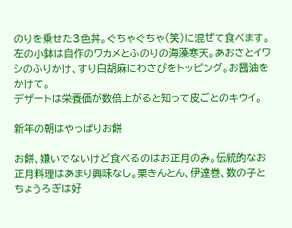のりを乗せた3色丼。ぐちゃぐちゃ(笑)に混ぜて食べます。左の小鉢は自作のワカメとふのりの海藻寒天。あおさとイワシのふりかけ、すり白胡麻にわさびをトッピング。お醤油をかけて。
デザートは栄養価が数倍上がると知って皮ごとのキウイ。

新年の朝はやっぱりお餅

お餅、嫌いでないけど食べるのはお正月のみ。伝統的なお正月料理はあまり興味なし。栗きんとん、伊達巻、数の子とちょうろぎは好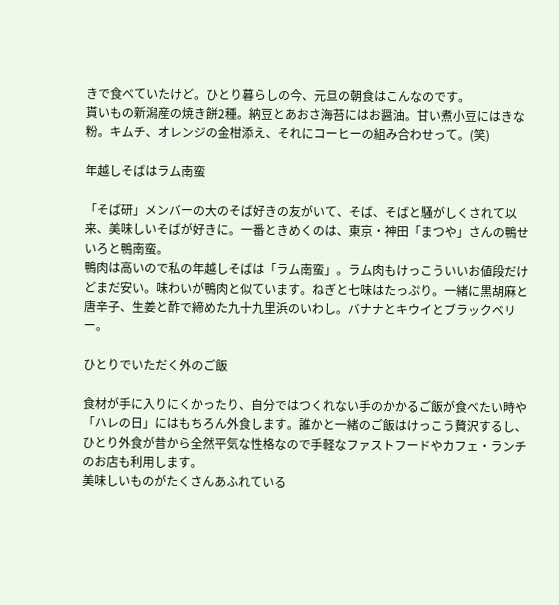きで食べていたけど。ひとり暮らしの今、元旦の朝食はこんなのです。
貰いもの新潟産の焼き餅2種。納豆とあおさ海苔にはお醤油。甘い煮小豆にはきな粉。キムチ、オレンジの金柑添え、それにコーヒーの組み合わせって。(笑)

年越しそばはラム南蛮

「そば研」メンバーの大のそば好きの友がいて、そば、そばと騒がしくされて以来、美味しいそばが好きに。一番ときめくのは、東京・神田「まつや」さんの鴨せいろと鴨南蛮。
鴨肉は高いので私の年越しそばは「ラム南蛮」。ラム肉もけっこういいお値段だけどまだ安い。味わいが鴨肉と似ています。ねぎと七味はたっぷり。一緒に黒胡麻と唐辛子、生姜と酢で締めた九十九里浜のいわし。バナナとキウイとブラックベリー。

ひとりでいただく外のご飯

食材が手に入りにくかったり、自分ではつくれない手のかかるご飯が食べたい時や「ハレの日」にはもちろん外食します。誰かと一緒のご飯はけっこう贅沢するし、ひとり外食が昔から全然平気な性格なので手軽なファストフードやカフェ・ランチのお店も利用します。
美味しいものがたくさんあふれている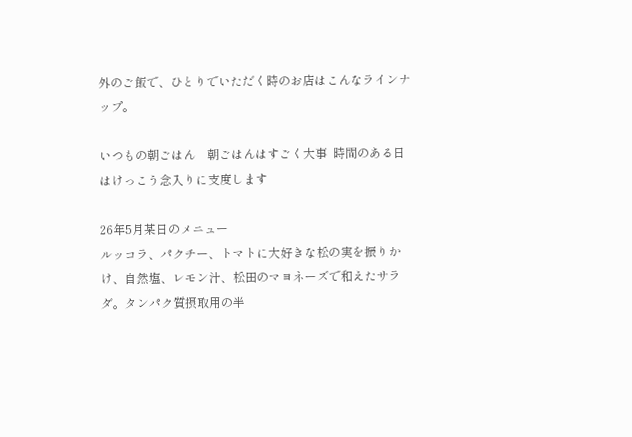外のご飯で、ひとりでいただく時のお店はこんなラインナップ。

いつもの朝ごはん    朝ごはんはすごく大事  時間のある日はけっこう念入りに支度します

26年5月某日のメニュー
ルッコラ、パクチー、トマトに大好きな松の実を振りかけ、自然塩、レモン汁、松田のマヨネーズで和えたサラダ。タンパク質摂取用の半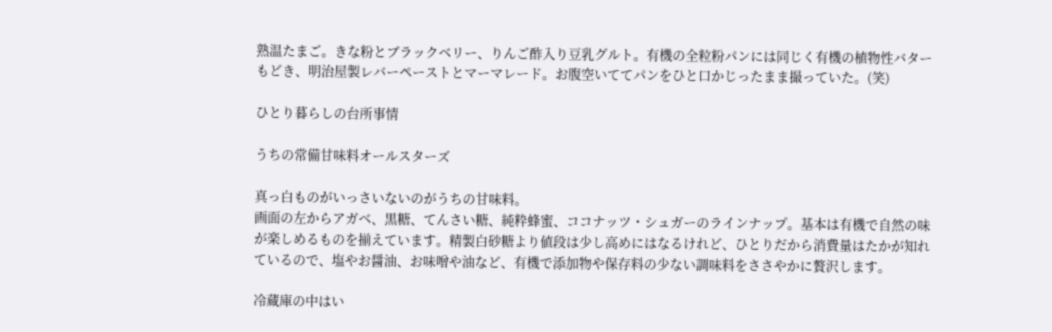熟温たまご。きな粉とブラックベリー、りんご酢入り豆乳グルト。有機の全粒粉パンには同じく有機の植物性バターもどき、明治屋製レバーペーストとマーマレード。お腹空いててパンをひと口かじったまま撮っていた。(笑)

ひとり暮らしの台所事情

うちの常備甘味料オールスターズ

真っ白ものがいっさいないのがうちの甘味料。
画面の左からアガベ、黒糖、てんさい糖、純粋蜂蜜、ココナッツ・シュガーのラインナップ。基本は有機で自然の味が楽しめるものを揃えています。精製白砂糖より値段は少し高めにはなるけれど、ひとりだから消費量はたかが知れているので、塩やお醤油、お味噌や油など、有機で添加物や保存料の少ない調味料をささやかに贅沢します。

冷蔵庫の中はい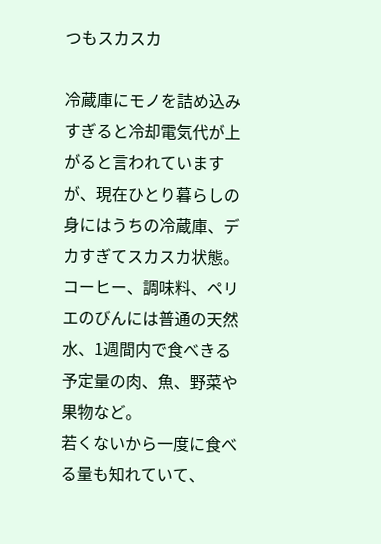つもスカスカ

冷蔵庫にモノを詰め込みすぎると冷却電気代が上がると言われていますが、現在ひとり暮らしの身にはうちの冷蔵庫、デカすぎてスカスカ状態。コーヒー、調味料、ペリエのびんには普通の天然水、1週間内で食べきる予定量の肉、魚、野菜や果物など。
若くないから一度に食べる量も知れていて、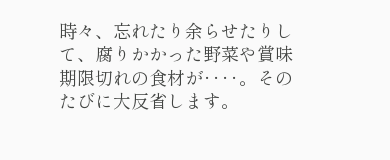時々、忘れたり余らせたりして、腐りかかった野菜や賞味期限切れの食材が‥‥。そのたびに大反省します。